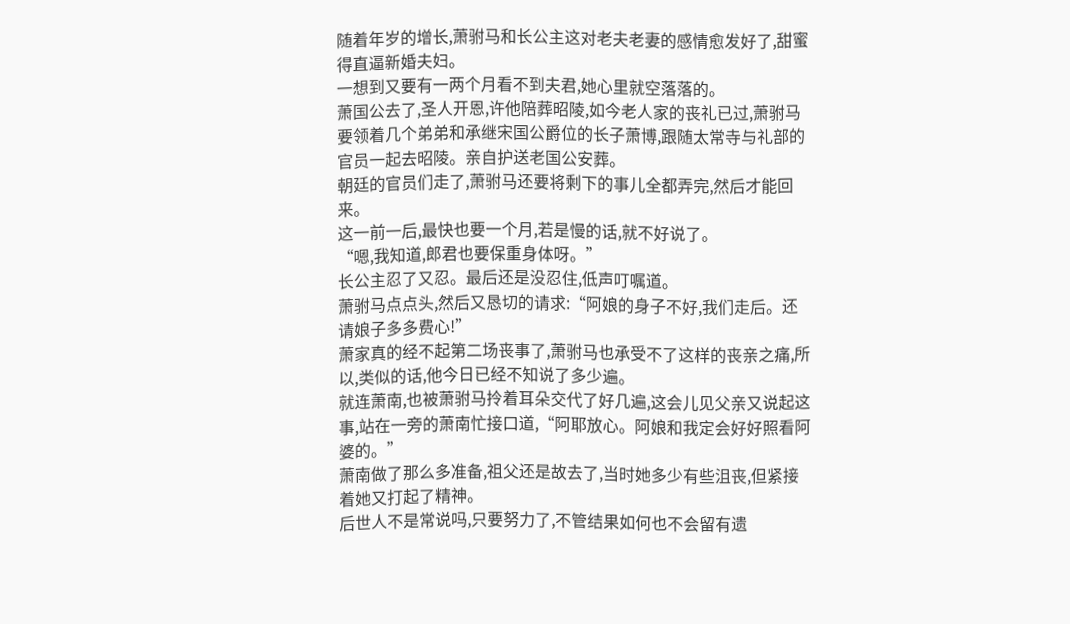随着年岁的增长,萧驸马和长公主这对老夫老妻的感情愈发好了,甜蜜得直逼新婚夫妇。
一想到又要有一两个月看不到夫君,她心里就空落落的。
萧国公去了,圣人开恩,许他陪葬昭陵,如今老人家的丧礼已过,萧驸马要领着几个弟弟和承继宋国公爵位的长子萧博,跟随太常寺与礼部的官员一起去昭陵。亲自护送老国公安葬。
朝廷的官员们走了,萧驸马还要将剩下的事儿全都弄完,然后才能回来。
这一前一后,最快也要一个月,若是慢的话,就不好说了。
“嗯,我知道,郎君也要保重身体呀。”
长公主忍了又忍。最后还是没忍住,低声叮嘱道。
萧驸马点点头,然后又恳切的请求:“阿娘的身子不好,我们走后。还请娘子多多费心!”
萧家真的经不起第二场丧事了,萧驸马也承受不了这样的丧亲之痛,所以,类似的话,他今日已经不知说了多少遍。
就连萧南,也被萧驸马拎着耳朵交代了好几遍,这会儿见父亲又说起这事,站在一旁的萧南忙接口道,“阿耶放心。阿娘和我定会好好照看阿婆的。”
萧南做了那么多准备,祖父还是故去了,当时她多少有些沮丧,但紧接着她又打起了精神。
后世人不是常说吗,只要努力了,不管结果如何也不会留有遗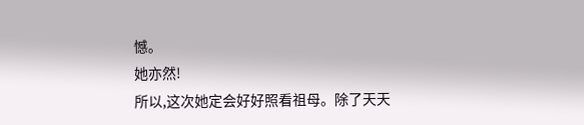憾。
她亦然!
所以,这次她定会好好照看祖母。除了天天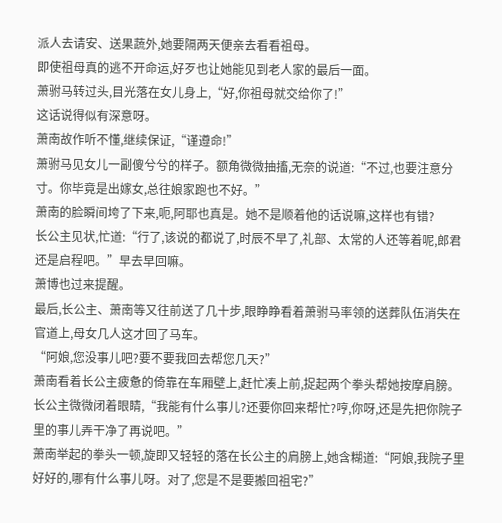派人去请安、送果蔬外,她要隔两天便亲去看看祖母。
即使祖母真的逃不开命运,好歹也让她能见到老人家的最后一面。
萧驸马转过头,目光落在女儿身上,“好,你祖母就交给你了!”
这话说得似有深意呀。
萧南故作听不懂,继续保证,“谨遵命!”
萧驸马见女儿一副傻兮兮的样子。额角微微抽搐,无奈的说道:“不过,也要注意分寸。你毕竟是出嫁女,总往娘家跑也不好。”
萧南的脸瞬间垮了下来,呃,阿耶也真是。她不是顺着他的话说嘛,这样也有错?
长公主见状,忙道:“行了,该说的都说了,时辰不早了,礼部、太常的人还等着呢,郎君还是启程吧。”早去早回嘛。
萧博也过来提醒。
最后,长公主、萧南等又往前送了几十步,眼睁睁看着萧驸马率领的送葬队伍消失在官道上,母女几人这才回了马车。
“阿娘,您没事儿吧?要不要我回去帮您几天?”
萧南看着长公主疲惫的倚靠在车厢壁上,赶忙凑上前,捉起两个拳头帮她按摩肩膀。
长公主微微闭着眼睛,“我能有什么事儿?还要你回来帮忙?哼,你呀,还是先把你院子里的事儿弄干净了再说吧。”
萧南举起的拳头一顿,旋即又轻轻的落在长公主的肩膀上,她含糊道:“阿娘,我院子里好好的,哪有什么事儿呀。对了,您是不是要搬回祖宅?”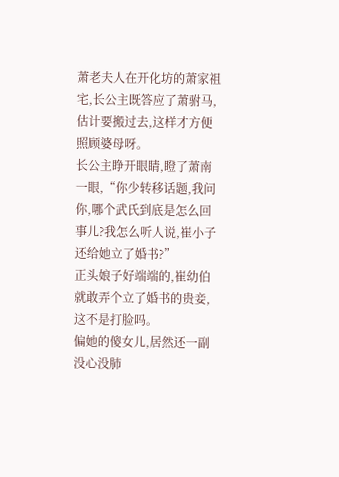萧老夫人在开化坊的萧家祖宅,长公主既答应了萧驸马,估计要搬过去,这样才方便照顾婆母呀。
长公主睁开眼睛,瞪了萧南一眼,“你少转移话题,我问你,哪个武氏到底是怎么回事儿?我怎么听人说,崔小子还给她立了婚书?”
正头娘子好端端的,崔幼伯就敢弄个立了婚书的贵妾,这不是打脸吗。
偏她的傻女儿,居然还一副没心没肺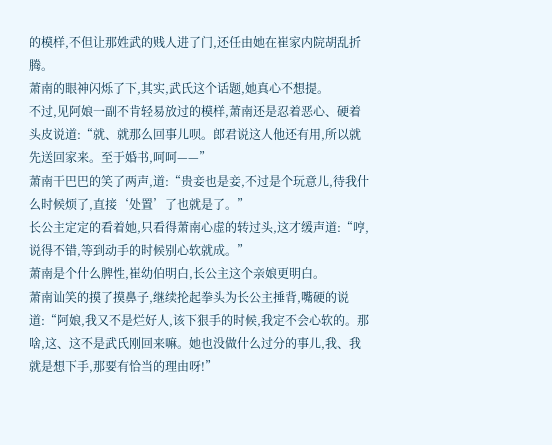的模样,不但让那姓武的贱人进了门,还任由她在崔家内院胡乱折腾。
萧南的眼神闪烁了下,其实,武氏这个话题,她真心不想提。
不过,见阿娘一副不肯轻易放过的模样,萧南还是忍着恶心、硬着头皮说道:“就、就那么回事儿呗。郎君说这人他还有用,所以就先送回家来。至于婚书,呵呵——”
萧南干巴巴的笑了两声,道:“贵妾也是妾,不过是个玩意儿,待我什么时候烦了,直接‘处置’了也就是了。”
长公主定定的看着她,只看得萧南心虚的转过头,这才缓声道:“哼,说得不错,等到动手的时候别心软就成。”
萧南是个什么脾性,崔幼伯明白,长公主这个亲娘更明白。
萧南讪笑的摸了摸鼻子,继续抡起拳头为长公主捶背,嘴硬的说道:“阿娘,我又不是烂好人,该下狠手的时候,我定不会心软的。那啥,这、这不是武氏刚回来嘛。她也没做什么过分的事儿,我、我就是想下手,那要有恰当的理由呀!”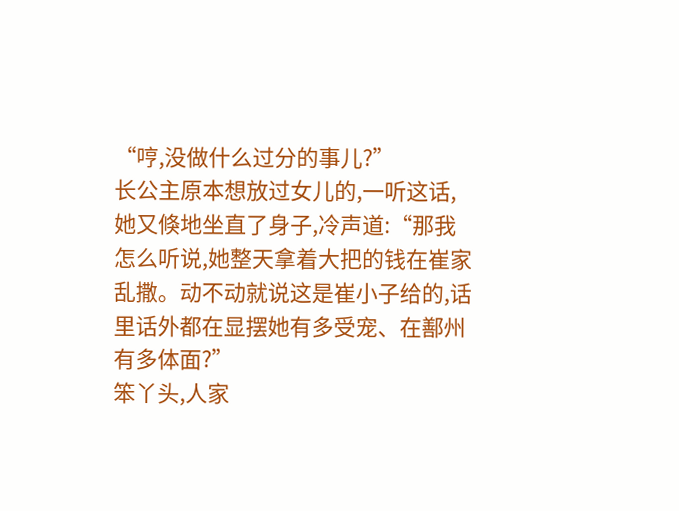“哼,没做什么过分的事儿?”
长公主原本想放过女儿的,一听这话,她又倏地坐直了身子,冷声道:“那我怎么听说,她整天拿着大把的钱在崔家乱撒。动不动就说这是崔小子给的,话里话外都在显摆她有多受宠、在鄯州有多体面?”
笨丫头,人家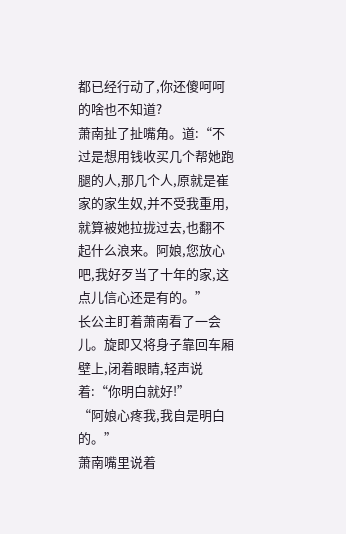都已经行动了,你还傻呵呵的啥也不知道?
萧南扯了扯嘴角。道:“不过是想用钱收买几个帮她跑腿的人,那几个人,原就是崔家的家生奴,并不受我重用,就算被她拉拢过去,也翻不起什么浪来。阿娘,您放心吧,我好歹当了十年的家,这点儿信心还是有的。”
长公主盯着萧南看了一会儿。旋即又将身子靠回车厢壁上,闭着眼睛,轻声说着:“你明白就好!”
“阿娘心疼我,我自是明白的。”
萧南嘴里说着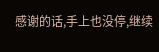感谢的话,手上也没停,继续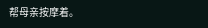帮母亲按摩着。